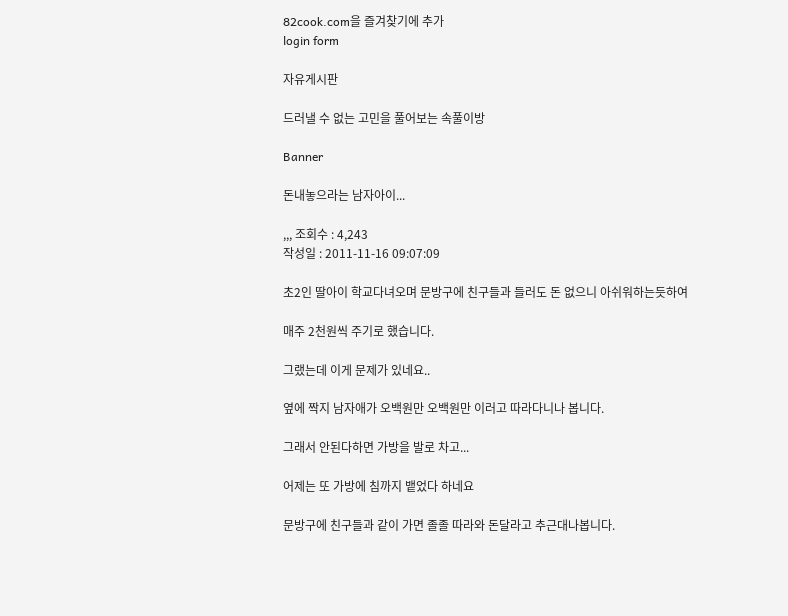82cook.com을 즐겨찾기에 추가
login form

자유게시판

드러낼 수 없는 고민을 풀어보는 속풀이방

Banner

돈내놓으라는 남자아이...

,,, 조회수 : 4,243
작성일 : 2011-11-16 09:07:09

초2인 딸아이 학교다녀오며 문방구에 친구들과 들러도 돈 없으니 아쉬워하는듯하여

매주 2천원씩 주기로 했습니다.

그랬는데 이게 문제가 있네요..

옆에 짝지 남자애가 오백원만 오백원만 이러고 따라다니나 봅니다.

그래서 안된다하면 가방을 발로 차고...

어제는 또 가방에 침까지 뱉었다 하네요

문방구에 친구들과 같이 가면 졸졸 따라와 돈달라고 추근대나봅니다.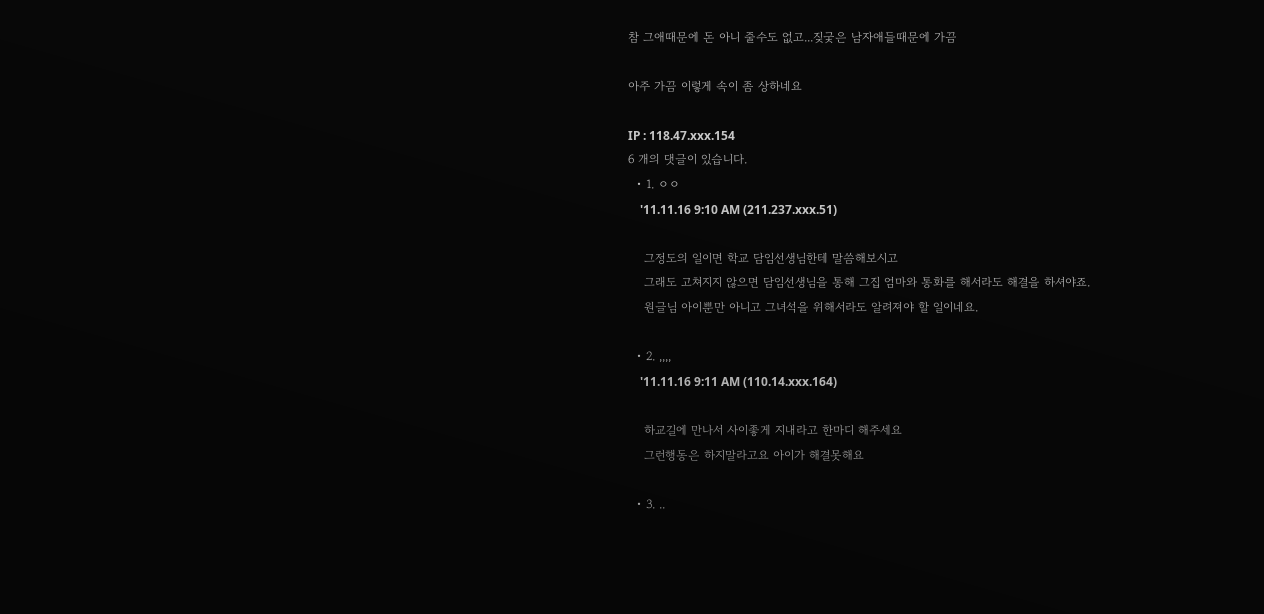참 그애때문에 돈 아니 줄수도 없고...짖궂은 남자애들때문에 가끔

아주 가끔 이렇게 속이 좀 상하네요

IP : 118.47.xxx.154
6 개의 댓글이 있습니다.
  • 1. ㅇㅇ
    '11.11.16 9:10 AM (211.237.xxx.51)

    그정도의 일이면 학교 담임선생님한테 말씀해보시고
    그래도 고쳐지지 않으면 담임선생님을 통해 그집 엄마와 통화를 해서라도 해결을 하셔야죠.
    원글님 아이뿐만 아니고 그녀석을 위해서라도 알려져야 할 일이네요.

  • 2. ,,,,
    '11.11.16 9:11 AM (110.14.xxx.164)

    하교길에 만나서 사이좋게 지내라고 한마디 해주세요
    그런행동은 하지말라고요 아이가 해결못해요

  • 3. ..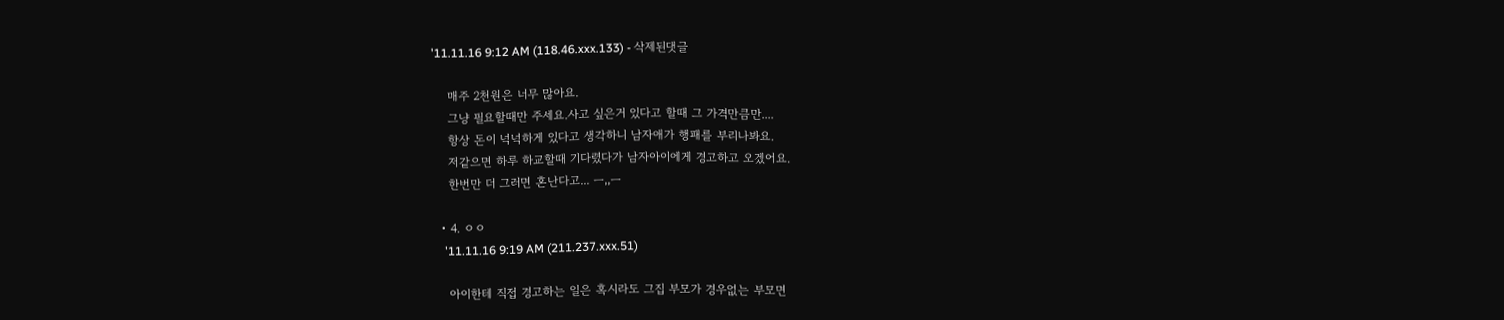'11.11.16 9:12 AM (118.46.xxx.133) - 삭제된댓글

    매주 2천원은 너무 많아요.
    그냥 필요할때만 주세요.사고 싶은거 있다고 할때 그 가격만큼만....
    항상 돈이 넉넉하게 있다고 생각하니 남자애가 행패를 부리나봐요.
    저같으면 하루 하교할때 기다렸다가 남자아이에게 경고하고 오겠어요.
    한번만 더 그러면 혼난다고... ㅡ,,ㅡ

  • 4. ㅇㅇ
    '11.11.16 9:19 AM (211.237.xxx.51)

    아이한테 직접 경고하는 일은 혹시라도 그집 부모가 경우없는 부모면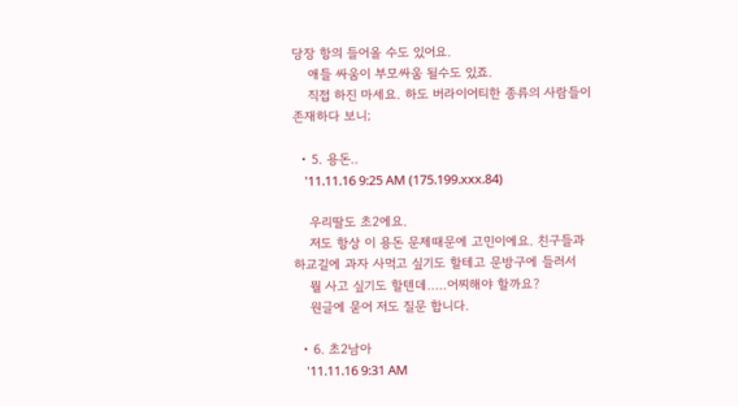당장 항의 들어올 수도 있어요.
    애들 싸움이 부모싸움 될수도 있죠.
    직접 하진 마세요. 하도 버라이어티한 종류의 사람들이 존재하다 보니;

  • 5. 용돈..
    '11.11.16 9:25 AM (175.199.xxx.84)

    우리딸도 초2에요.
    저도 항상 이 용돈 문제때문에 고민이에요. 친구들과 하교길에 과자 사먹고 싶기도 할테고 문방구에 들러서
    뭘 사고 싶기도 할텐데.....어찌해야 할까요?
    원글에 묻어 저도 질문 합니다.

  • 6. 초2남아
    '11.11.16 9:31 AM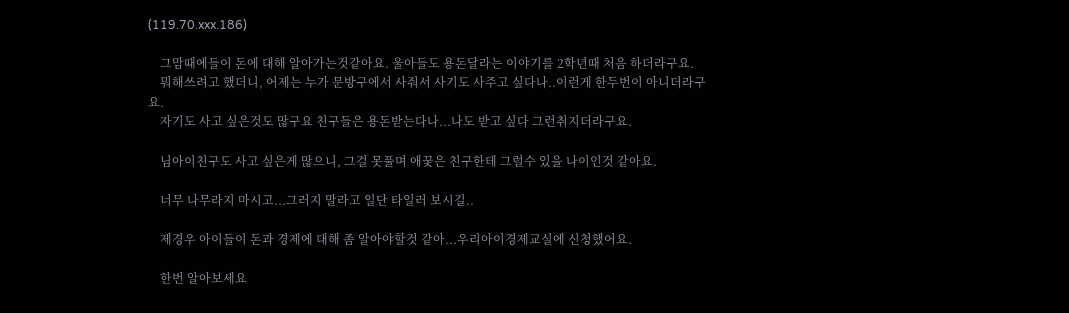(119.70.xxx.186)

    그맘때에들이 돈에 대해 알아가는것같아요. 울아들도 용돈달라는 이야기를 2학년때 처음 하더라구요.
    뭐해쓰려고 했더니, 어제는 누가 문방구에서 사줘서 사기도 사주고 싶다나..이런게 한두번이 아니더라구요.
    자기도 사고 싶은것도 많구요 친구들은 용돈받는다나...나도 받고 싶다 그런취지더라구요.

    님아이친구도 사고 싶은게 많으니, 그걸 못풀며 애꿎은 친구한테 그럴수 있을 나이인것 같아요.

    너무 나무라지 마시고...그러지 말라고 일단 타일러 보시길..

    제경우 아이들이 돈과 경제에 대해 좀 알아야할것 같아...우리아이경제교실에 신청했어요.

    한번 알아보세요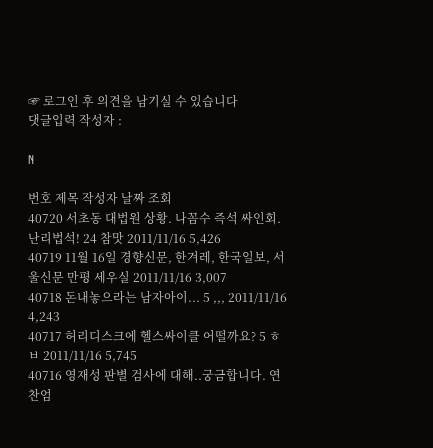☞ 로그인 후 의견을 남기실 수 있습니다
댓글입력 작성자 :

N

번호 제목 작성자 날짜 조회
40720 서초동 대법원 상황. 나꼼수 즉석 싸인회. 난리법석! 24 참맛 2011/11/16 5,426
40719 11월 16일 경향신문, 한겨레, 한국일보, 서울신문 만평 세우실 2011/11/16 3,007
40718 돈내놓으라는 남자아이... 5 ,,, 2011/11/16 4,243
40717 허리디스크에 헬스싸이클 어떨까요? 5 ㅎㅂ 2011/11/16 5,745
40716 영재성 판별 검사에 대해..궁금합니다. 연찬엄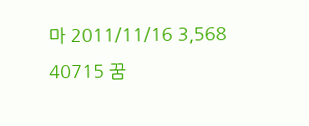마 2011/11/16 3,568
40715 꿈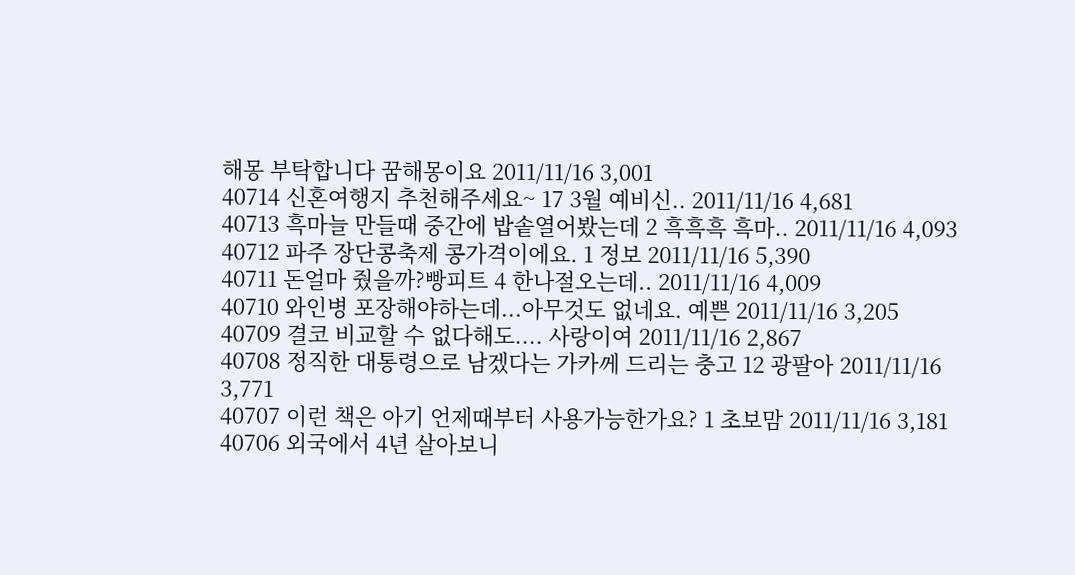해몽 부탁합니다 꿈해몽이요 2011/11/16 3,001
40714 신혼여행지 추천해주세요~ 17 3월 예비신.. 2011/11/16 4,681
40713 흑마늘 만들때 중간에 밥솥열어봤는데 2 흑흑흑 흑마.. 2011/11/16 4,093
40712 파주 장단콩축제 콩가격이에요. 1 정보 2011/11/16 5,390
40711 돈얼마 줬을까?빵피트 4 한나절오는데.. 2011/11/16 4,009
40710 와인병 포장해야하는데...아무것도 없네요. 예쁜 2011/11/16 3,205
40709 결코 비교할 수 없다해도.... 사랑이여 2011/11/16 2,867
40708 정직한 대통령으로 남겠다는 가카께 드리는 충고 12 광팔아 2011/11/16 3,771
40707 이런 책은 아기 언제때부터 사용가능한가요? 1 초보맘 2011/11/16 3,181
40706 외국에서 4년 살아보니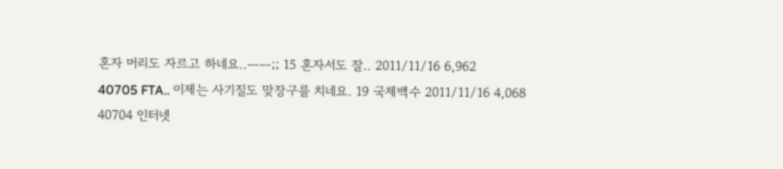혼자 머리도 자르고 하네요..ㅡㅡ;; 15 혼자서도 잘.. 2011/11/16 6,962
40705 FTA.. 이제는 사기질도 맞장구를 치네요. 19 국제백수 2011/11/16 4,068
40704 인터넷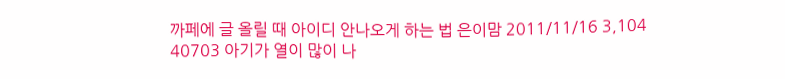까페에 글 올릴 때 아이디 안나오게 하는 법 은이맘 2011/11/16 3,104
40703 아기가 열이 많이 나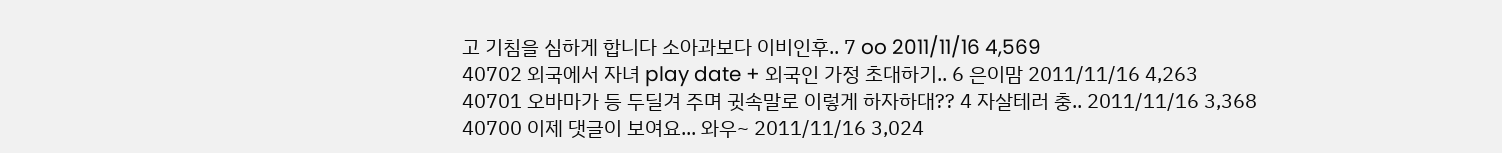고 기침을 심하게 합니다 소아과보다 이비인후.. 7 oo 2011/11/16 4,569
40702 외국에서 자녀 play date + 외국인 가정 초대하기.. 6 은이맘 2011/11/16 4,263
40701 오바마가 등 두딜겨 주며 귓속말로 이렇게 하자하대?? 4 자살테러 충.. 2011/11/16 3,368
40700 이제 댓글이 보여요... 와우~ 2011/11/16 3,024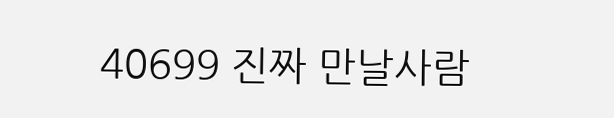40699 진짜 만날사람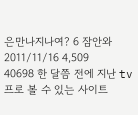은만나지나여? 6 잠안와 2011/11/16 4,509
40698 한 달쯤 전에 지난 tv프로 볼 수 있는 사이트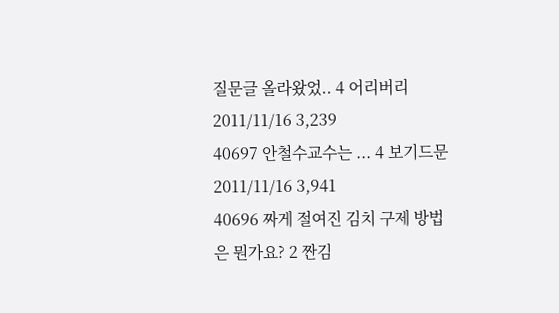질문글 올라왔었.. 4 어리버리 2011/11/16 3,239
40697 안철수교수는 ... 4 보기드문 2011/11/16 3,941
40696 짜게 절여진 김치 구제 방법은 뭔가요? 2 짠김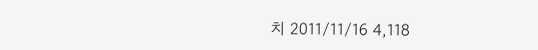치 2011/11/16 4,118